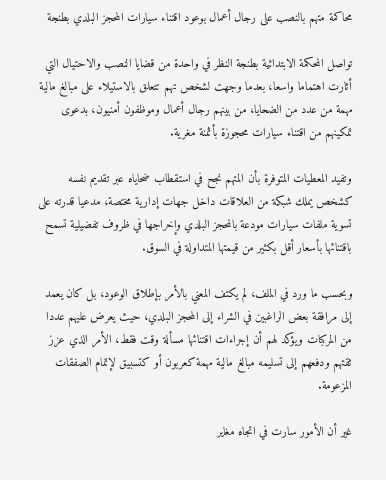محاكمة متهم بالنصب على رجال أعمال بوعود اقتناء سيارات المحجز البلدي بطنجة

تواصل المحكمة الابتدائية بطنجة النظر في واحدة من قضايا النصب والاحتيال التي أثارت اهتماما واسعا، بعدما وجهت لشخص تهم تتعلق بالاستيلاء على مبالغ مالية مهمة من عدد من الضحايا، من بينهم رجال أعمال وموظفون أمنيون، بدعوى تمكينهم من اقتناء سيارات محجوزة بأثمنة مغرية.

وتفيد المعطيات المتوفرة بأن المتهم نجح في استقطاب ضحاياه عبر تقديم نفسه كشخص يملك شبكة من العلاقات داخل جهات إدارية مختصة، مدعيا قدرته على تسوية ملفات سيارات مودعة بالمحجز البلدي وإخراجها في ظروف تفضيلية تسمح باقتنائها بأسعار أقل بكثير من قيمتها المتداولة في السوق.

وبحسب ما ورد في الملف، لم يكتف المعني بالأمر بإطلاق الوعود، بل كان يعمد إلى مرافقة بعض الراغبين في الشراء إلى المحجز البلدي، حيث يعرض عليهم عددا من المركبات ويؤكد لهم أن إجراءات اقتنائها مسألة وقت فقط، الأمر الذي عزز ثقتهم ودفعهم إلى تسليمه مبالغ مالية مهمة كعربون أو كتسبيق لإتمام الصفقات المزعومة.

غير أن الأمور سارت في اتجاه مغاير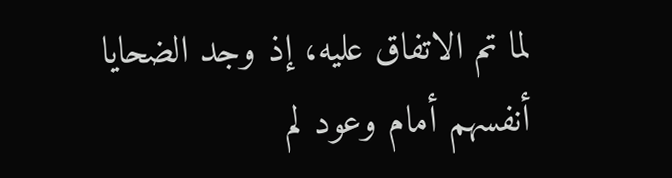لما تم الاتفاق عليه، إذ وجد الضحايا أنفسهم أمام وعود لم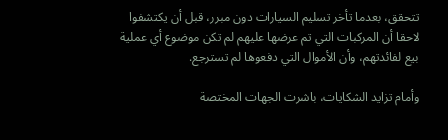تتحقق، بعدما تأخر تسليم السيارات دون مبرر، قبل أن يكتشفوا لاحقا أن المركبات التي تم عرضها عليهم لم تكن موضوع أي عملية بيع لفائدتهم، وأن الأموال التي دفعوها لم تسترجع.

وأمام تزايد الشكايات، باشرت الجهات المختصة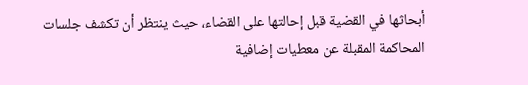أبحاثها في القضية قبل إحالتها على القضاء، حيث ينتظر أن تكشف جلسات المحاكمة المقبلة عن معطيات إضافية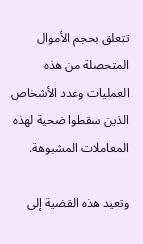تتعلق بحجم الأموال المتحصلة من هذه العمليات وعدد الأشخاص الذين سقطوا ضحية لهذه المعاملات المشبوهة.

وتعيد هذه القضية إلى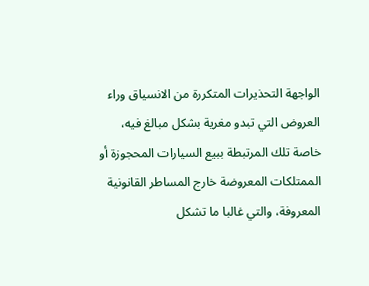الواجهة التحذيرات المتكررة من الانسياق وراء العروض التي تبدو مغرية بشكل مبالغ فيه، خاصة تلك المرتبطة ببيع السيارات المحجوزة أو الممتلكات المعروضة خارج المساطر القانونية المعروفة، والتي غالبا ما تشكل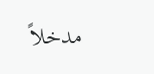مدخلاً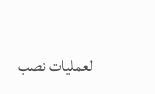لعمليات نصب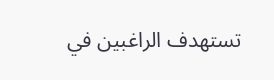تستهدف الراغبين في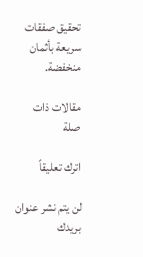تحقيق صفقات سريعة بأثمان منخفضة.

مقالات ذات صلة

اترك تعليقاً

لن يتم نشر عنوان بريدك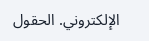الإلكتروني. الحقول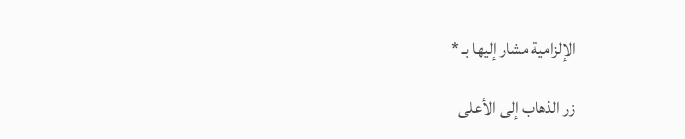الإلزامية مشار إليها بـ *

زر الذهاب إلى الأعلى